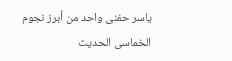ياسر حفنى واحد من أبرز نجوم الخماسى الحديث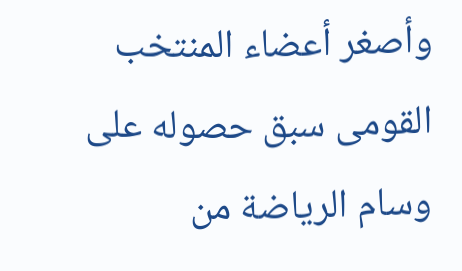وأصغر أعضاء المنتخب القومى سبق حصوله على وسام الرياضة من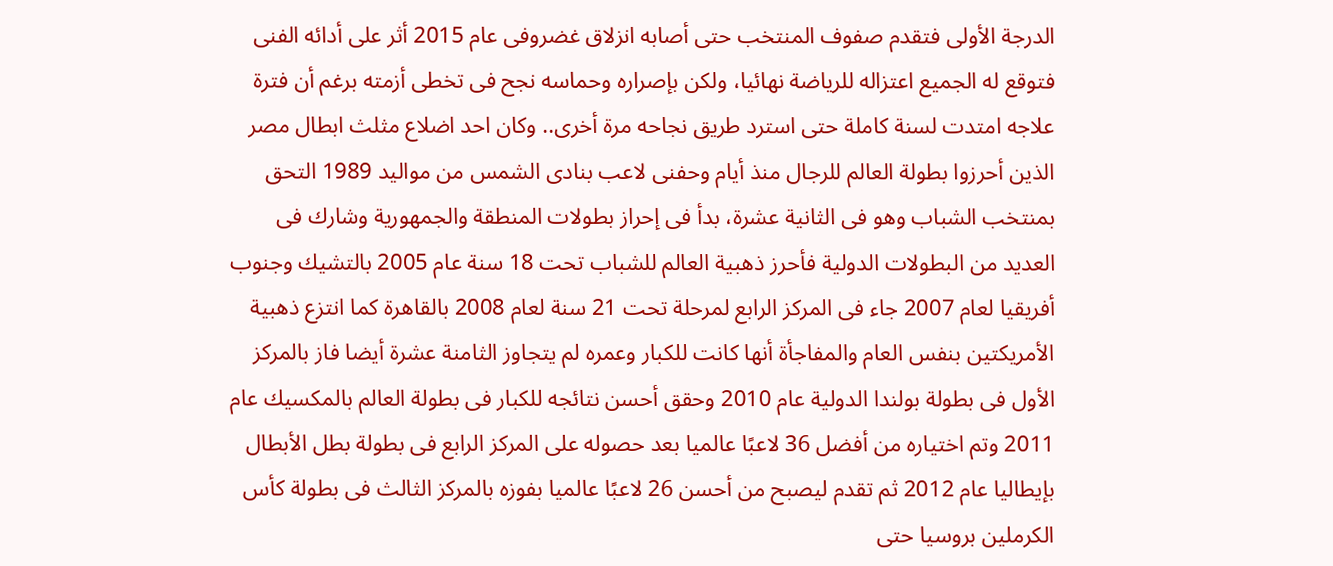الدرجة الأولى فتقدم صفوف المنتخب حتى أصابه انزلاق غضروفى عام 2015 أثر على أدائه الفنى فتوقع له الجميع اعتزاله للرياضة نهائيا، ولكن بإصراره وحماسه نجح فى تخطى أزمته برغم أن فترة علاجه امتدت لسنة كاملة حتى استرد طريق نجاحه مرة أخرى.. وكان احد اضلاع مثلث ابطال مصر الذين أحرزوا بطولة العالم للرجال منذ أيام وحفنى لاعب بنادى الشمس من مواليد 1989 التحق بمنتخب الشباب وهو فى الثانية عشرة، بدأ فى إحراز بطولات المنطقة والجمهورية وشارك فى العديد من البطولات الدولية فأحرز ذهبية العالم للشباب تحت 18 سنة عام 2005 بالتشيك وجنوب أفريقيا لعام 2007 جاء فى المركز الرابع لمرحلة تحت 21 سنة لعام 2008 بالقاهرة كما انتزع ذهبية الأمريكتين بنفس العام والمفاجأة أنها كانت للكبار وعمره لم يتجاوز الثامنة عشرة أيضا فاز بالمركز الأول فى بطولة بولندا الدولية عام 2010 وحقق أحسن نتائجه للكبار فى بطولة العالم بالمكسيك عام 2011 وتم اختياره من أفضل 36 لاعبًا عالميا بعد حصوله على المركز الرابع فى بطولة بطل الأبطال بإيطاليا عام 2012 ثم تقدم ليصبح من أحسن 26 لاعبًا عالميا بفوزه بالمركز الثالث فى بطولة كأس الكرملين بروسيا حتى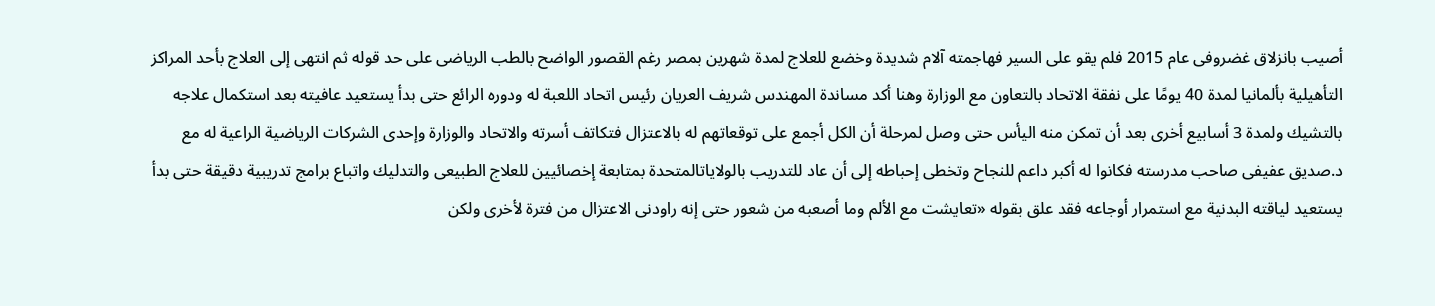أصيب بانزلاق غضروفى عام 2015 فلم يقو على السير فهاجمته آلام شديدة وخضع للعلاج لمدة شهرين بمصر رغم القصور الواضح بالطب الرياضى على حد قوله ثم انتهى إلى العلاج بأحد المراكز التأهيلية بألمانيا لمدة 40 يومًا على نفقة الاتحاد بالتعاون مع الوزارة وهنا أكد مساندة المهندس شريف العريان رئيس اتحاد اللعبة له ودوره الرائع حتى بدأ يستعيد عافيته بعد استكمال علاجه بالتشيك ولمدة 3 أسابيع أخرى بعد أن تمكن منه اليأس حتى وصل لمرحلة أن الكل أجمع على توقعاتهم له بالاعتزال فتكاتف أسرته والاتحاد والوزارة وإحدى الشركات الرياضية الراعية له مع د.صديق عفيفى صاحب مدرسته فكانوا له أكبر داعم للنجاح وتخطى إحباطه إلى أن عاد للتدريب بالولاياتالمتحدة بمتابعة إخصائيين للعلاج الطبيعى والتدليك واتباع برامج تدريبية دقيقة حتى بدأ يستعيد لياقته البدنية مع استمرار أوجاعه فقد علق بقوله «تعايشت مع الألم وما أصعبه من شعور حتى إنه راودنى الاعتزال من فترة لأخرى ولكن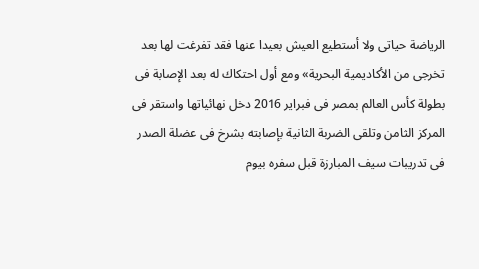الرياضة حياتى ولا أستطيع العيش بعيدا عنها فقد تفرغت لها بعد تخرجى من الأكاديمية البحرية» ومع أول احتكاك له بعد الإصابة فى بطولة كأس العالم بمصر فى فبراير 2016 دخل نهائياتها واستقر فى المركز الثامن وتلقى الضربة الثانية بإصابته بشرخ فى عضلة الصدر فى تدريبات سيف المبارزة قبل سفره بيوم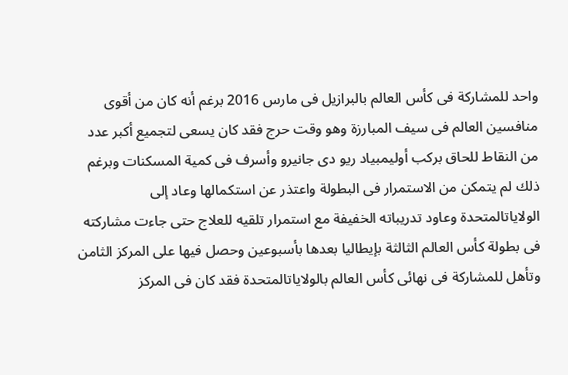واحد للمشاركة فى كأس العالم بالبرازيل فى مارس 2016 برغم أنه كان من أقوى منافسين العالم فى سيف المبارزة وهو وقت حرج فقد كان يسعى لتجميع أكبر عدد من النقاط للحاق بركب أوليمبياد ريو دى جانيرو وأسرف فى كمية المسكنات وبرغم ذلك لم يتمكن من الاستمرار فى البطولة واعتذر عن استكمالها وعاد إلى الولاياتالمتحدة وعاود تدريباته الخفيفة مع استمرار تلقيه للعلاج حتى جاءت مشاركته فى بطولة كأس العالم الثالثة بإيطاليا بعدها بأسبوعين وحصل فيها على المركز الثامن وتأهل للمشاركة فى نهائى كأس العالم بالولاياتالمتحدة فقد كان فى المركز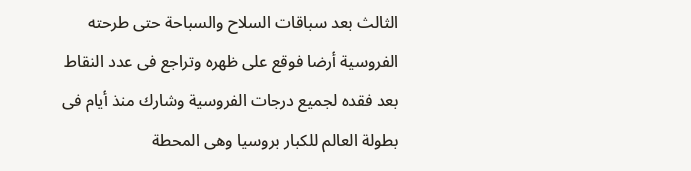الثالث بعد سباقات السلاح والسباحة حتى طرحته الفروسية أرضا فوقع على ظهره وتراجع فى عدد النقاط بعد فقده لجميع درجات الفروسية وشارك منذ أيام فى بطولة العالم للكبار بروسيا وهى المحطة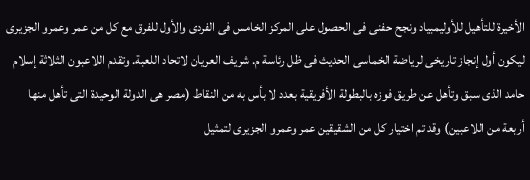الأخيرة للتأهيل للأوليمبياد ونجح حفنى فى الحصول على المركز الخامس فى الفردى والأول للفرق مع كل من عمر وعمرو الجزيرى ليكون أول إنجاز تاريخى لرياضة الخماسى الحديث فى ظل رئاسة م. شريف العريان لاتحاد اللعبة. وتقدم اللاعبون الثلاثة إسلام حامد الذى سبق وتأهل عن طريق فوزه بالبطولة الأفريقية بعدد لا بأس به من النقاط (مصر هى الدولة الوحيدة التى تأهل منها أربعة من اللاعبين) وقد تم اختيار كل من الشقيقين عمر وعمرو الجزيرى لتمثيل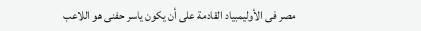مصر فى الأوليمبياد القادمة على أن يكون ياسر حفنى هو اللاعب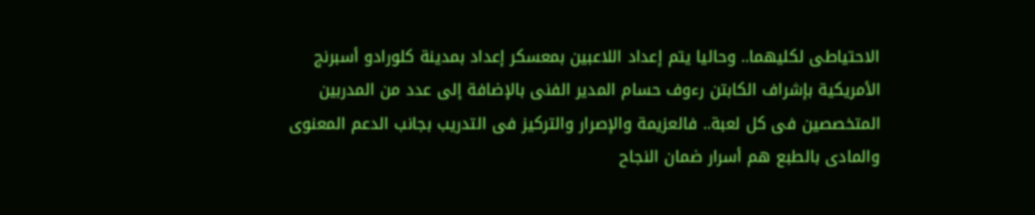الاحتياطى لكليهما.. وحاليا يتم إعداد اللاعبين بمعسكر إعداد بمدينة كلورادو أسبرنج الأمريكية بإشراف الكابتن رءوف حسام المدير الفنى بالإضافة إلى عدد من المدربين المتخصصين فى كل لعبة.. فالعزيمة والإصرار والتركيز فى التدريب بجانب الدعم المعنوى والمادى بالطبع هم أسرار ضمان النجاح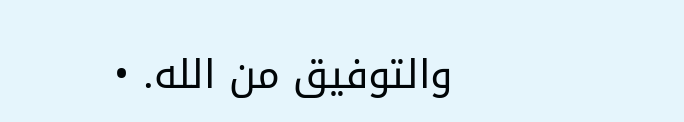والتوفيق من الله. •